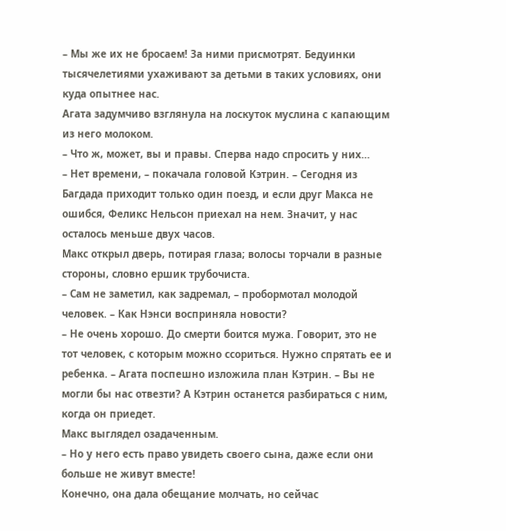– Мы же их не бросаем! За ними присмотрят. Бедуинки тысячелетиями ухаживают за детьми в таких условиях, они куда опытнее нас.
Агата задумчиво взглянула на лоскуток муслина с капающим из него молоком.
– Что ж, может, вы и правы. Сперва надо спросить у них…
– Нет времени, – покачала головой Кэтрин. – Сегодня из Багдада приходит только один поезд, и если друг Макса не ошибся, Феликс Нельсон приехал на нем. Значит, у нас осталось меньше двух часов.
Макс открыл дверь, потирая глаза; волосы торчали в разные стороны, словно ершик трубочиста.
– Сам не заметил, как задремал, – пробормотал молодой человек. – Как Нэнси восприняла новости?
– Не очень хорошо. До смерти боится мужа. Говорит, это не тот человек, с которым можно ссориться. Нужно спрятать ее и ребенка. – Агата поспешно изложила план Кэтрин. – Вы не могли бы нас отвезти? А Кэтрин останется разбираться с ним, когда он приедет.
Макс выглядел озадаченным.
– Но у него есть право увидеть своего сына, даже если они больше не живут вместе!
Конечно, она дала обещание молчать, но сейчас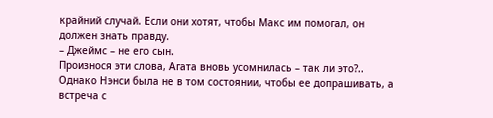крайний случай. Если они хотят, чтобы Макс им помогал, он должен знать правду.
– Джеймс – не его сын.
Произнося эти слова, Агата вновь усомнилась – так ли это?.. Однако Нэнси была не в том состоянии, чтобы ее допрашивать, а встреча с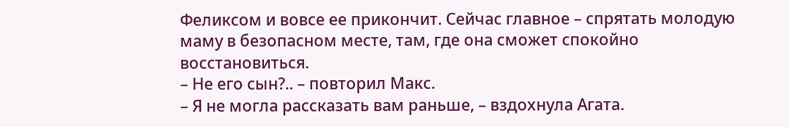Феликсом и вовсе ее прикончит. Сейчас главное – спрятать молодую маму в безопасном месте, там, где она сможет спокойно восстановиться.
– Не его сын?.. – повторил Макс.
– Я не могла рассказать вам раньше, – вздохнула Агата.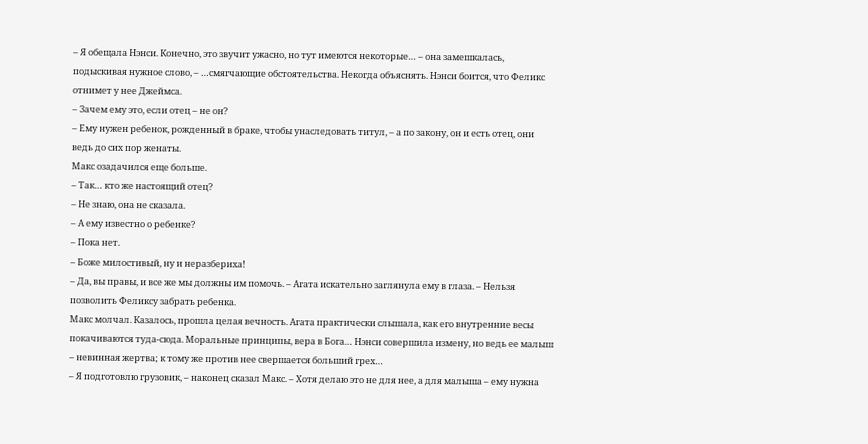– Я обещала Нэнси. Конечно, это звучит ужасно, но тут имеются некоторые… – она замешкалась, подыскивая нужное слово, – …смягчающие обстоятельства. Некогда объяснять. Нэнси боится, что Феликс отнимет у нее Джеймса.
– Зачем ему это, если отец – не он?
– Ему нужен ребенок, рожденный в браке, чтобы унаследовать титул, – а по закону, он и есть отец, они ведь до сих пор женаты.
Макс озадачился еще больше.
– Так… кто же настоящий отец?
– Не знаю, она не сказала.
– А ему известно о ребенке?
– Пока нет.
– Боже милостивый, ну и неразбериха!
– Да, вы правы, и все же мы должны им помочь. – Агата искательно заглянула ему в глаза. – Нельзя позволить Феликсу забрать ребенка.
Макс молчал. Казалось, прошла целая вечность. Агата практически слышала, как его внутренние весы покачиваются туда-сюда. Моральные принципы, вера в Бога… Нэнси совершила измену, но ведь ее малыш – невинная жертва; к тому же против нее свершается больший грех…
– Я подготовлю грузовик, – наконец сказал Макс. – Хотя делаю это не для нее, а для малыша – ему нужна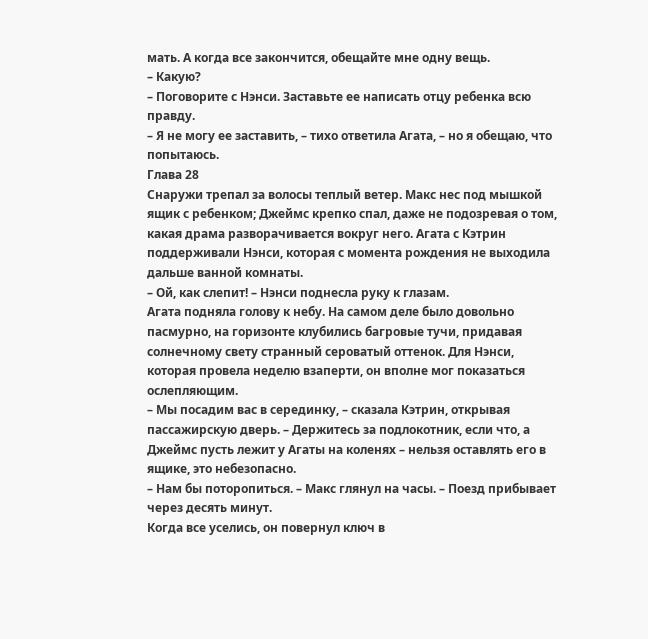мать. А когда все закончится, обещайте мне одну вещь.
– Какую?
– Поговорите с Нэнси. Заставьте ее написать отцу ребенка всю правду.
– Я не могу ее заставить, – тихо ответила Агата, – но я обещаю, что попытаюсь.
Глава 28
Снаружи трепал за волосы теплый ветер. Макс нес под мышкой ящик с ребенком; Джеймс крепко спал, даже не подозревая о том, какая драма разворачивается вокруг него. Агата с Кэтрин поддерживали Нэнси, которая с момента рождения не выходила дальше ванной комнаты.
– Ой, как слепит! – Нэнси поднесла руку к глазам.
Агата подняла голову к небу. На самом деле было довольно пасмурно, на горизонте клубились багровые тучи, придавая солнечному свету странный сероватый оттенок. Для Нэнси, которая провела неделю взаперти, он вполне мог показаться ослепляющим.
– Мы посадим вас в серединку, – сказала Кэтрин, открывая пассажирскую дверь. – Держитесь за подлокотник, если что, а Джеймс пусть лежит у Агаты на коленях – нельзя оставлять его в ящике, это небезопасно.
– Нам бы поторопиться. – Макс глянул на часы. – Поезд прибывает через десять минут.
Когда все уселись, он повернул ключ в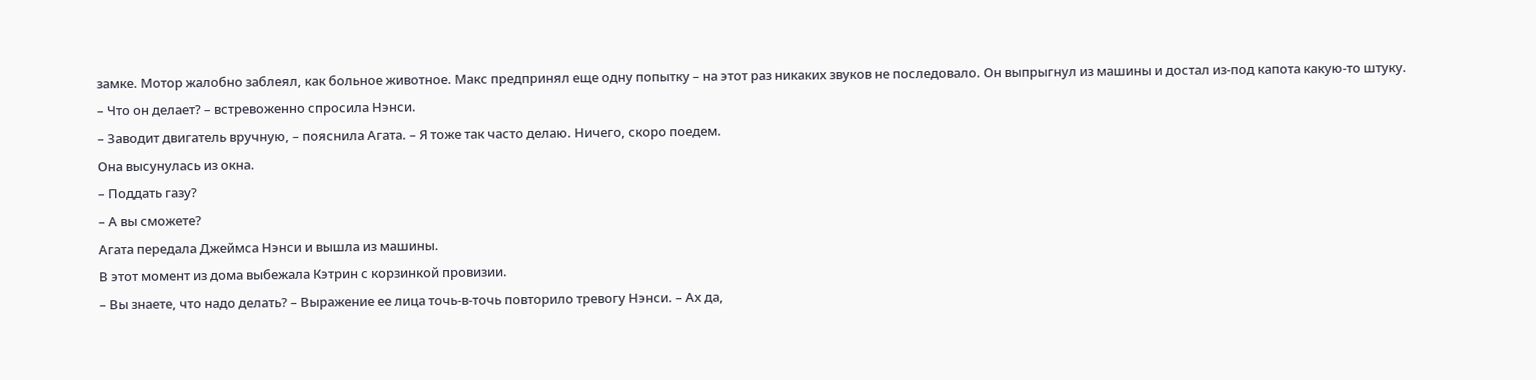замке. Мотор жалобно заблеял, как больное животное. Макс предпринял еще одну попытку – на этот раз никаких звуков не последовало. Он выпрыгнул из машины и достал из-под капота какую-то штуку.
– Что он делает? – встревоженно спросила Нэнси.
– Заводит двигатель вручную, – пояснила Агата. – Я тоже так часто делаю. Ничего, скоро поедем.
Она высунулась из окна.
– Поддать газу?
– А вы сможете?
Агата передала Джеймса Нэнси и вышла из машины.
В этот момент из дома выбежала Кэтрин с корзинкой провизии.
– Вы знаете, что надо делать? – Выражение ее лица точь-в-точь повторило тревогу Нэнси. – Ах да,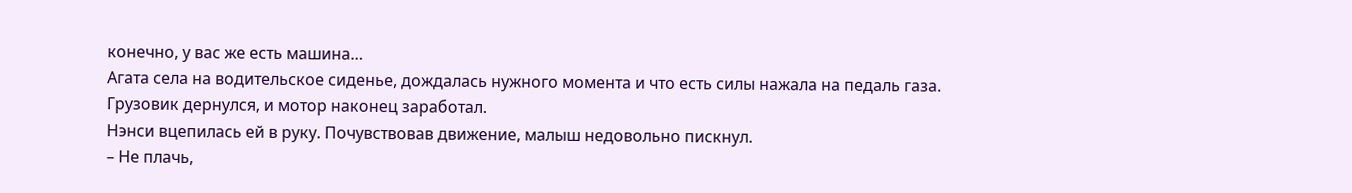конечно, у вас же есть машина…
Агата села на водительское сиденье, дождалась нужного момента и что есть силы нажала на педаль газа. Грузовик дернулся, и мотор наконец заработал.
Нэнси вцепилась ей в руку. Почувствовав движение, малыш недовольно пискнул.
– Не плачь,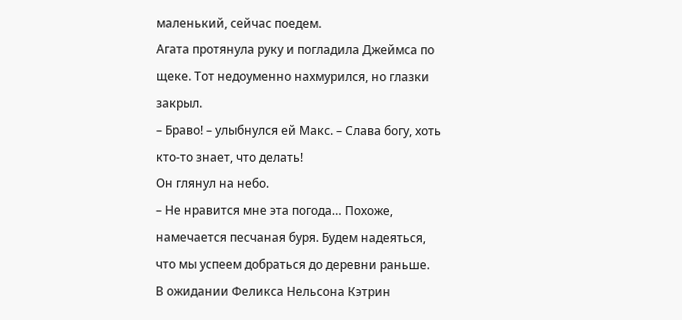маленький, сейчас поедем.
Агата протянула руку и погладила Джеймса по щеке. Тот недоуменно нахмурился, но глазки закрыл.
– Браво! – улыбнулся ей Макс. – Слава богу, хоть кто-то знает, что делать!
Он глянул на небо.
– Не нравится мне эта погода… Похоже, намечается песчаная буря. Будем надеяться, что мы успеем добраться до деревни раньше.
В ожидании Феликса Нельсона Кэтрин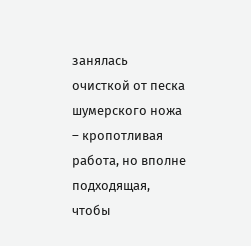занялась очисткой от песка шумерского ножа – кропотливая работа, но вполне подходящая, чтобы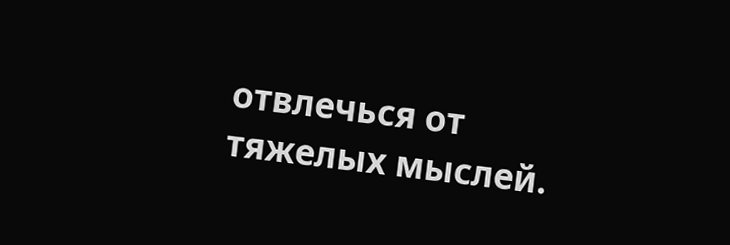отвлечься от тяжелых мыслей.